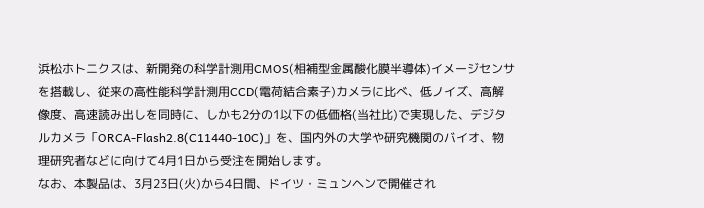浜松ホトニクスは、新開発の科学計測用CMOS(相補型金属酸化膜半導体)イメージセンサを搭載し、従来の高性能科学計測用CCD(電荷結合素子)カメラに比べ、低ノイズ、高解像度、高速読み出しを同時に、しかも2分の1以下の低価格(当社比)で実現した、デジタルカメラ「ORCA-Flash2.8(C11440-10C)」を、国内外の大学や研究機関のバイオ、物理研究者などに向けて4月1日から受注を開始します。
なお、本製品は、3月23日(火)から4日間、ドイツ・ミュンヘンで開催され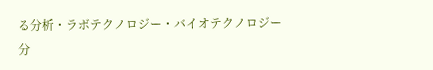る分析・ラボテクノロジー・バイオテクノロジー分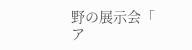野の展示会「
ア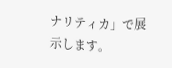ナリティカ」で展示します。